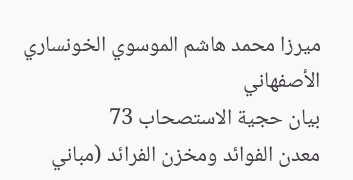ميرزا محمد هاشم الموسوي الخونساري الأصفهاني
بيان حجية الاستصحاب 73
معدن الفوائد ومخزن الفرائد (مباني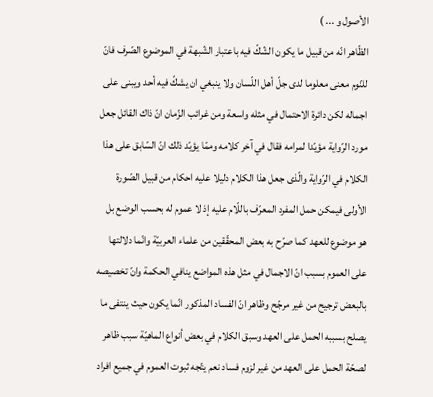الأصول و ... )
الظّاهر انّه من قبيل ما يكون الشّكّ فيه باعتبار الشّبهة في الموضوع الصّرف فانّ للنّوم معنى معلوما لدى جلّ أهل اللّسان ولا ينبغي ان يشكّ فيه أحد ويبنى على اجماله لكن دائرة الاحتمال في مثله واسعة ومن غرائب الزّمان انّ ذاك القائل جعل مورد الرّواية مؤيّدا لمرامه فقال في آخر كلامه وممّا يؤيّد ذلك انّ السّابق على هذا الكلام في الرّواية والّذى جعل هذا الكلام دليلا عليه احكام من قبيل الصّورة الأولى فيمكن حمل المفرد المعرّف باللّام عليه إذ لا عموم له بحسب الوضع بل هو موضوع للعهد كما صرّح به بعض المحقّقين من علماء العربيّة وانّما دلالتها على العموم بسبب انّ الاجمال في مثل هذه المواضع ينافي الحكمة وانّ تخصيصه بالبعض ترجيح من غير مرجّح وظاهر انّ الفساد المذكور انّما يكون حيث ينتفى ما يصلح بسببه الحمل على العهد وسبق الكلام في بعض أنواع الماهيّة سبب ظاهر لصحّة الحمل على العهد من غير لزوم فساد نعم يتّجه ثبوت العموم في جميع افراد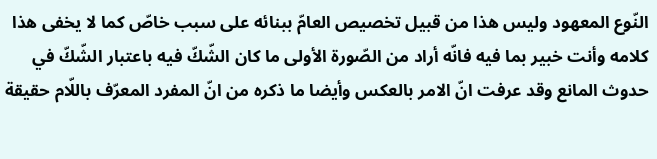النّوع المعهود وليس هذا من قبيل تخصيص العامّ ببنائه على سبب خاصّ كما لا يخفى هذا كلامه وأنت خبير بما فيه فانّه أراد من الصّورة الأولى ما كان الشّكّ فيه باعتبار الشّكّ في حدوث المانع وقد عرفت انّ الامر بالعكس وأيضا ما ذكره من انّ المفرد المعرّف باللّام حقيقة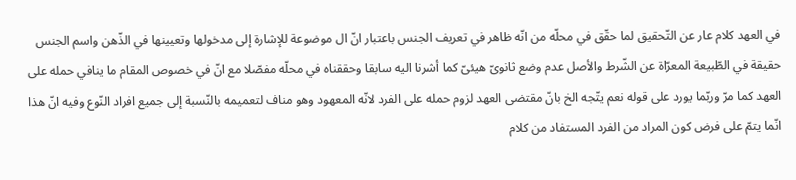في العهد كلام عار عن التّحقيق لما حقّق في محلّه من انّه ظاهر في تعريف الجنس باعتبار انّ ال موضوعة للإشارة إلى مدخولها وتعيينها في الذّهن واسم الجنس حقيقة في الطّبيعة المعرّاة عن الشّرط والأصل عدم وضع ثانوىّ هيئىّ كما أشرنا اليه سابقا وحققناه في محلّه مفصّلا مع انّ في خصوص المقام ما ينافي حمله على العهد كما مرّ وربّما يورد على قوله نعم يتّجه الخ بانّ مقتضى العهد لزوم حمله على الفرد لانّه المعهود وهو مناف لتعميمه بالنّسبة إلى جميع افراد النّوع وفيه انّ هذا انّما يتمّ على فرض كون المراد من الفرد المستفاد من كلام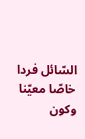السّائل فردا خاصّا معيّنا وكون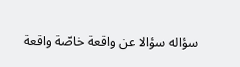سؤاله سؤالا عن واقعة خاصّة واقعة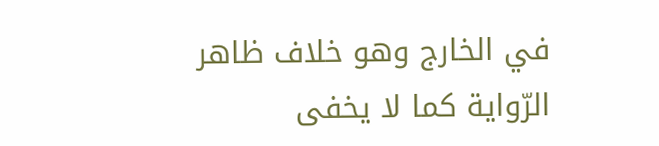في الخارج وهو خلاف ظاهر الرّواية كما لا يخفى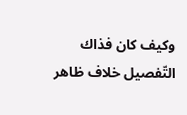وكيف كان فذاك التّفصيل خلاف ظاهر